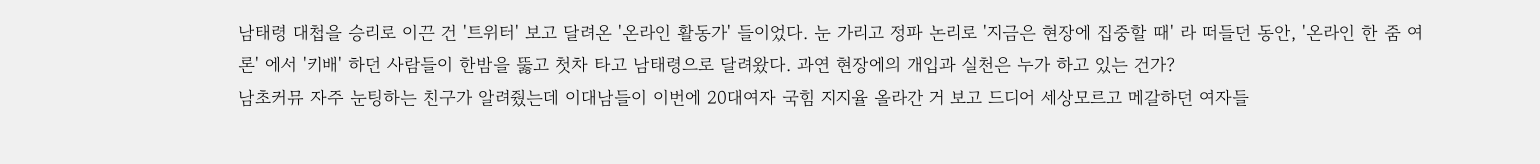남태령 대첩을 승리로 이끈 건 '트위터' 보고 달려온 '온라인 활동가' 들이었다. 눈 가리고 정파 논리로 '지금은 현장에 집중할 때' 라 떠들던 동안, '온라인 한 줌 여론' 에서 '키배' 하던 사람들이 한밤을 뚫고 첫차 타고 남태령으로 달려왔다. 과연 현장에의 개입과 실천은 누가 하고 있는 건가?
남초커뮤 자주 눈팅하는 친구가 알려줬는데 이대남들이 이번에 20대여자 국힘 지지율 올라간 거 보고 드디어 세상모르고 메갈하던 여자들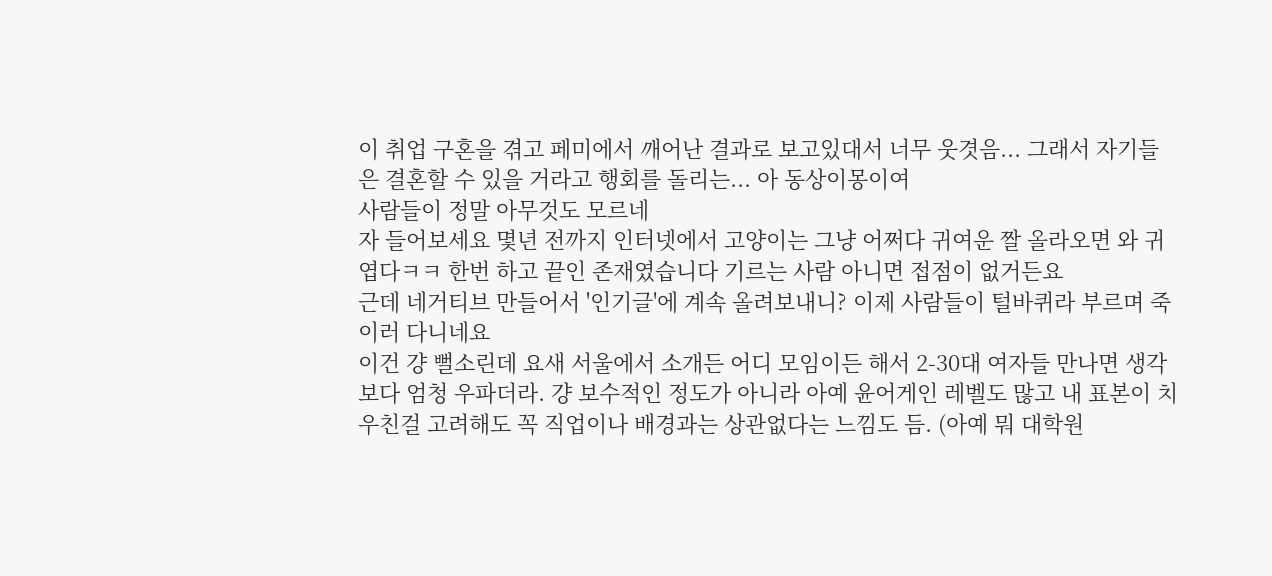이 취업 구혼을 겪고 페미에서 깨어난 결과로 보고있대서 너무 웃겻음... 그래서 자기들은 결혼할 수 있을 거라고 행회를 돌리는... 아 동상이몽이여
사람들이 정말 아무것도 모르네
자 들어보세요 몇년 전까지 인터넷에서 고양이는 그냥 어쩌다 귀여운 짤 올라오면 와 귀엽다ㅋㅋ 한번 하고 끝인 존재였습니다 기르는 사람 아니면 접점이 없거든요
근데 네거티브 만들어서 '인기글'에 계속 올려보내니? 이제 사람들이 털바퀴라 부르며 죽이러 다니네요
이건 걍 뻘소린데 요새 서울에서 소개든 어디 모임이든 해서 2-30대 여자들 만나면 생각보다 엄청 우파더라. 걍 보수적인 정도가 아니라 아예 윤어게인 레벨도 많고 내 표본이 치우친걸 고려해도 꼭 직업이나 배경과는 상관없다는 느낌도 듬. (아예 뭐 대학원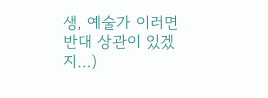생, 예술가 이러면 반대 상관이 있겠지…)